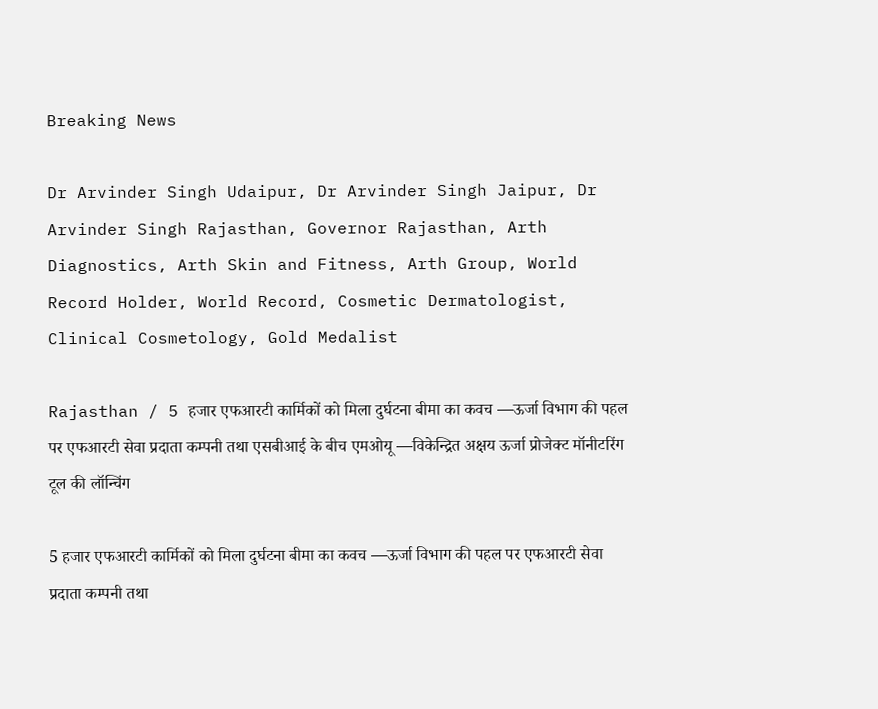Breaking News

Dr Arvinder Singh Udaipur, Dr Arvinder Singh Jaipur, Dr Arvinder Singh Rajasthan, Governor Rajasthan, Arth Diagnostics, Arth Skin and Fitness, Arth Group, World Record Holder, World Record, Cosmetic Dermatologist, Clinical Cosmetology, Gold Medalist

Rajasthan / 5 हजार एफआरटी कार्मिकों को मिला दुर्घटना बीमा का कवच —ऊर्जा विभाग की पहल पर एफआरटी सेवा प्रदाता कम्पनी तथा एसबीआई के बीच एमओयू —विकेन्द्रित अक्षय ऊर्जा प्रोजेक्ट मॉनीटरिंग टूल की लॉन्चिंग

5 हजार एफआरटी कार्मिकों को मिला दुर्घटना बीमा का कवच —ऊर्जा विभाग की पहल पर एफआरटी सेवा प्रदाता कम्पनी तथा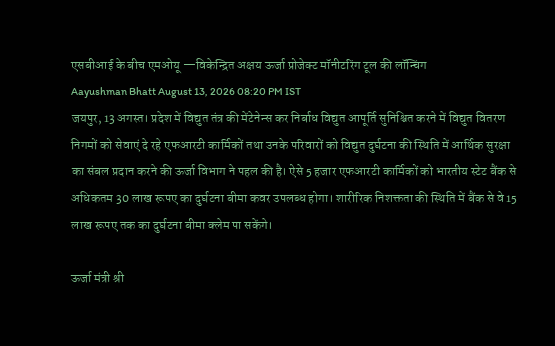एसबीआई के बीच एमओयू —विकेन्द्रित अक्षय ऊर्जा प्रोजेक्ट मॉनीटरिंग टूल की लॉन्चिंग
Aayushman Bhatt August 13, 2026 08:20 PM IST
जयपुर, 13 अगस्त। प्रदेश में विद्युत तंत्र की मेंटेनेन्स कर निर्बाध विद्युत आपूर्ति सुनिश्चित करने में विद्युत वितरण निगमों को सेवाएं दे रहे एफआरटी कार्मिकों तथा उनके परिवारों को विद्युत दुर्घटना की स्थिति में आर्थिक सुरक्षा का संबल प्रदान करने की ऊर्जा विभाग ने पहल की है। ऐसे 5 हजार एफआरटी कार्मिकों को भारतीय स्टेट बैंक से अधिकतम 30 लाख रूपए का दुर्घटना बीमा कवर उपलब्ध होगा। शारीरिक निशक्तता की स्थिति में बैंक से वे 15 लाख रूपए तक का दुर्घटना बीमा क्लेम पा सकेंगे।

ऊर्जा मंत्री श्री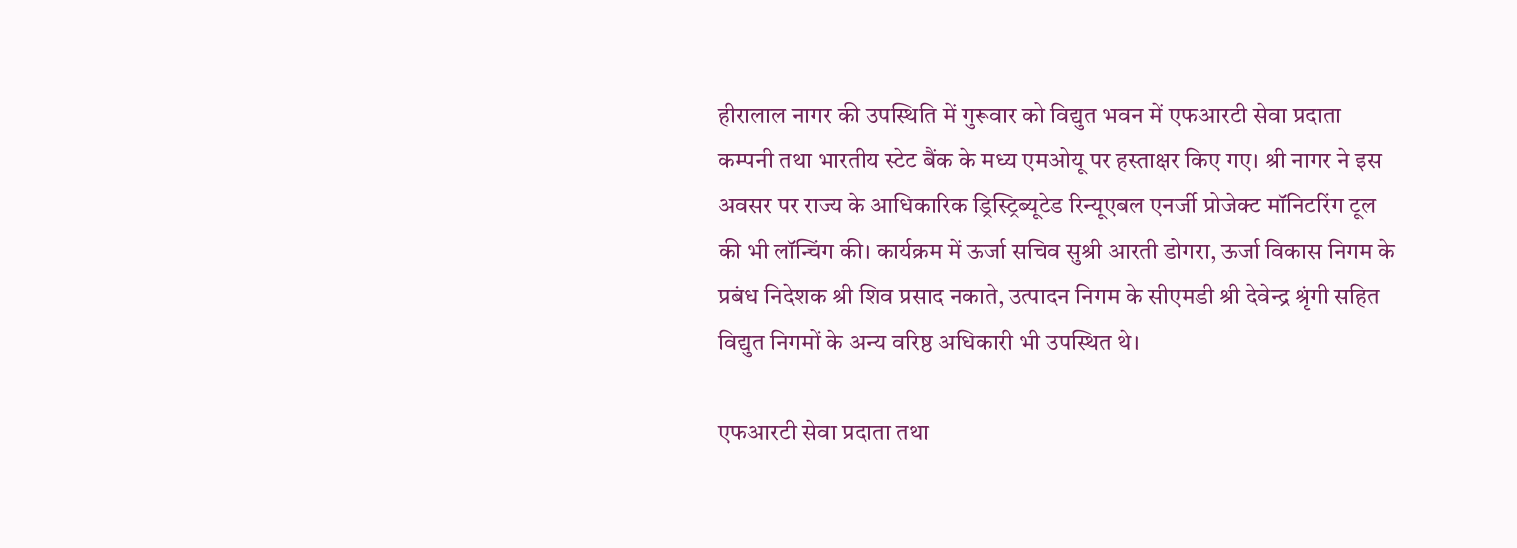हीरालाल नागर की उपस्थिति में गुरूवार को विद्युत भवन में एफआरटी सेवा प्रदाता कम्पनी तथा भारतीय स्टेट बैंक के मध्य एमओयू पर हस्ताक्षर किए गए। श्री नागर ने इस अवसर पर राज्य के आधिकारिक ड्रिस्ट्रिब्यूटेड रिन्यूएबल एनर्जी प्रोजेक्ट मॉनिटरिंग टूल की भी लॉन्चिंग की। कार्यक्रम में ऊर्जा सचिव सुश्री आरती डोगरा, ऊर्जा विकास निगम के प्रबंध निदेशक श्री शिव प्रसाद नकाते, उत्पादन निगम के सीएमडी श्री देवेन्द्र श्रृंगी सहित विद्युत निगमों के अन्य वरिष्ठ अधिकारी भी उपस्थित थे।

एफआरटी सेवा प्रदाता तथा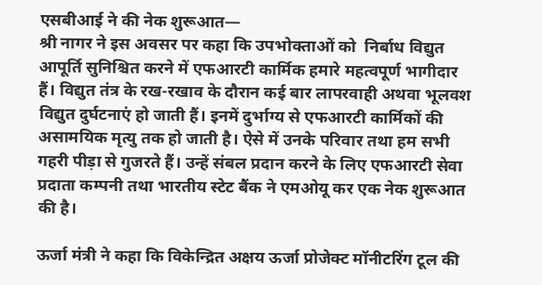एसबीआई ने की नेक शुरूआत—
श्री नागर ने इस अवसर पर कहा कि उपभोक्ताओं को  निर्बाध विद्युत आपूर्ति सुनिश्चित करने में एफआरटी कार्मिक हमारे महत्वपूर्ण भागीदार हैं। विद्युत तंत्र के रख-रखाव के दौरान कई बार लापरवाही अथवा भूलवश विद्युत दुर्घटनाएं हो जाती हैं। इनमें दुर्भाग्य से एफआरटी कार्मिकों की असामयिक मृत्यु तक हो जाती है। ऐसे में उनके परिवार तथा हम सभी गहरी पीड़ा से गुजरते हैं। उन्हें संबल प्रदान करने के लिए एफआरटी सेवा प्रदाता कम्पनी तथा भारतीय स्टेट बैंक ने एमओयू कर एक नेक शुरूआत की है।

ऊर्जा मंत्री ने कहा कि विकेन्द्रित अक्षय ऊर्जा प्रोजेक्ट मॉनीटरिंग टूल की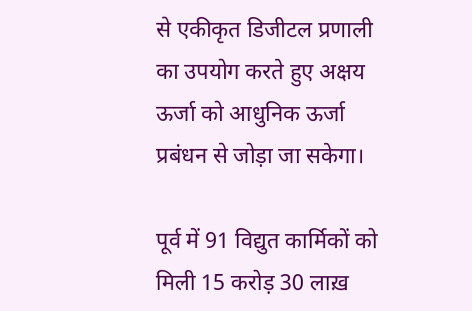से एकीकृत डिजीटल प्रणाली का उपयोग करते हुए अक्षय ऊर्जा को आधुनिक ऊर्जा प्रबंधन से जोड़ा जा सकेगा।

पूर्व में 91 विद्युत कार्मिकों को मिली 15 करोड़ 30 लाख़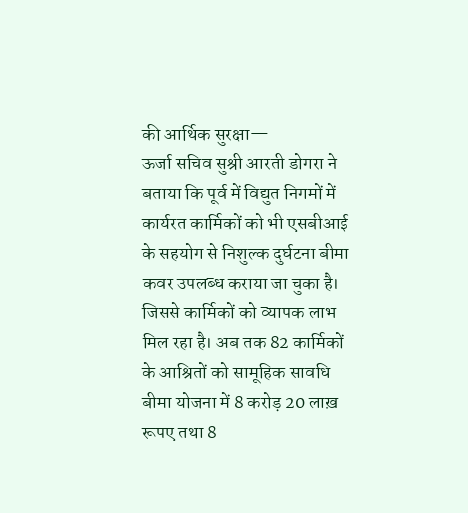की आर्थिक सुरक्षा—
ऊर्जा सचिव सुश्री आरती डोगरा ने बताया कि पूर्व में विद्युत निगमों में कार्यरत कार्मिकों को भी एसबीआई के सहयोग से निशुल्क दुर्घटना बीमा कवर उपलब्ध कराया जा चुका है। जिससे कार्मिकों को व्यापक लाभ मिल रहा है। अब तक 82 कार्मिकों के आश्रितों को सामूहिक सावधि बीमा योजना में 8 करोड़ 20 लाख़ रूपए तथा 8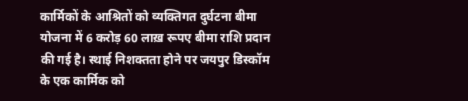कार्मिकों के आश्रितों को व्यक्तिगत दुर्घटना बीमा योजना में 6 करोड़ 60 लाख़ रूपए बीमा राशि प्रदान की गई है। स्थाई निशक्तता होने पर जयपुर डिस्कॉम के एक कार्मिक को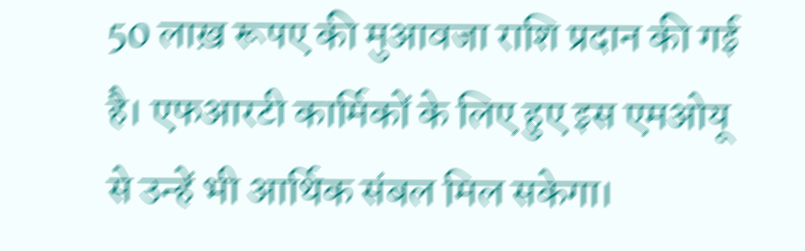50 लाख़ रूपए की मुआवजा राशि प्रदान की गई है। एफआरटी कार्मिकों के लिए हुए इस एमओयू से उन्हें भी आर्थिक संबल मिल सकेगा।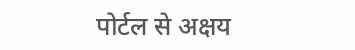पोर्टल से अक्षय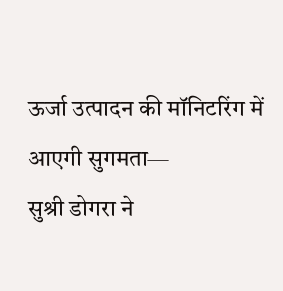ऊर्जा उत्पादन की मॉनिटरिंग में आएगी सुगमता—
सुश्री डोगरा ने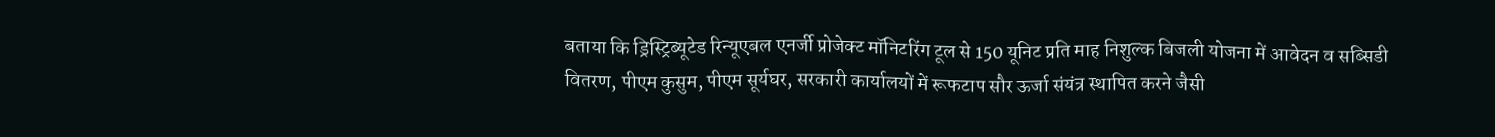बताया कि ड्रिस्ट्रिब्यूटेड रिन्यूएबल एनर्जी प्रोजेक्ट मॉनिटरिंग टूल से 150 यूनिट प्रति माह निशुल्क बिजली योजना में आवेदन व सब्सिडी वितरण, पीएम कुसुम, पीएम सूर्यघर, सरकारी कार्यालयों में रूफटाप सौर ऊर्जा संयंत्र स्थापित करने जैसी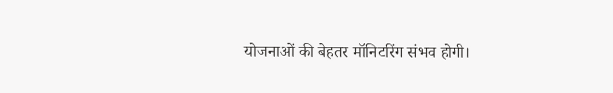योजनाओं की बेहतर मॉनिटरिंग संभव होगी।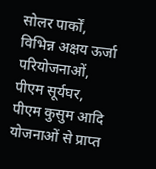सोलर पार्कों, विभिन्न अक्षय ऊर्जा परियोजनाओं, पीएम सूर्यघर, पीएम कुसुम आदि योजनाओं से प्राप्त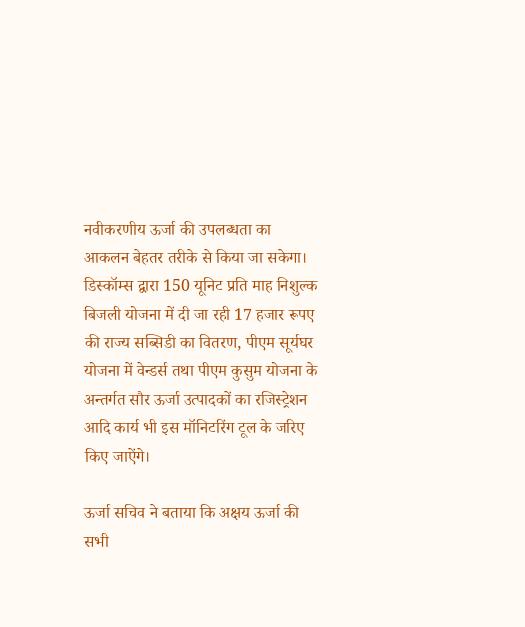नवीकरणीय ऊर्जा की उपलब्धता का आकलन बेहतर तरीके से किया जा सकेगा। डिस्कॉम्स द्वारा 150 यूनिट प्रति माह निशुल्क बिजली योजना में दी जा रही 17 हजार रूपए की राज्य सब्सिडी का वितरण, पीएम सूर्यघर योजना में वेन्डर्स तथा पीएम कुसुम योजना के अन्तर्गत सौर ऊर्जा उत्पादकों का रजिस्ट्रेशन आदि कार्य भी इस मॉनिटरिंग टूल के जरिए किए जाऐंगे।

ऊर्जा सचिव ने बताया कि अक्षय ऊर्जा की सभी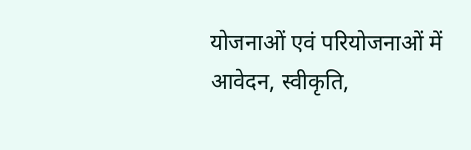योजनाओं एवं परियोजनाओं में आवेदन, स्वीकृति,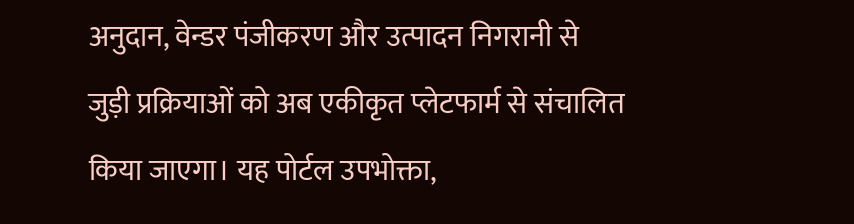अनुदान, वेन्डर पंजीकरण और उत्पादन निगरानी से जुड़ी प्रक्रियाओं को अब एकीकृत प्लेटफार्म से संचालित किया जाएगा। यह पोर्टल उपभोक्ता,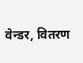वेन्डर, वितरण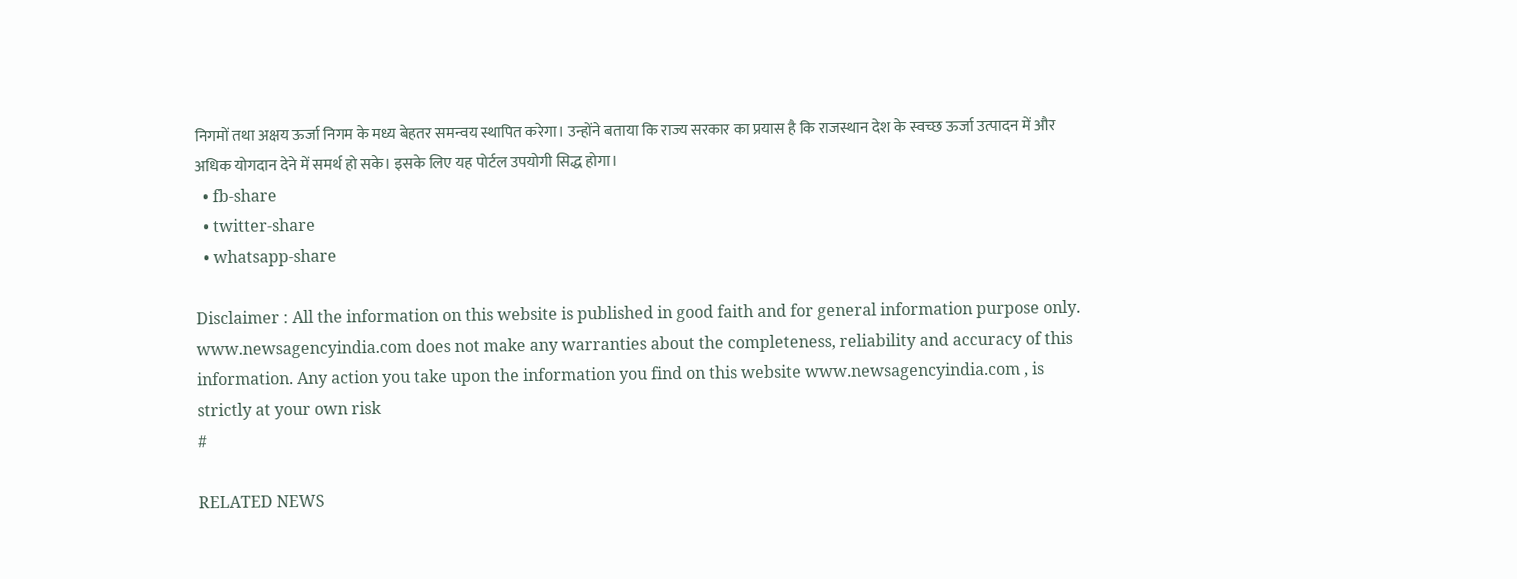निगमों तथा अक्षय ऊर्जा निगम के मध्य बेहतर समन्वय स्थापित करेगा। उन्होंने बताया कि राज्य सरकार का प्रयास है कि राजस्थान देश के स्वच्छ ऊर्जा उत्पादन में और अधिक योगदान देने में समर्थ हो सके। इसके लिए यह पोर्टल उपयोगी सिद्ध होगा।
  • fb-share
  • twitter-share
  • whatsapp-share

Disclaimer : All the information on this website is published in good faith and for general information purpose only. www.newsagencyindia.com does not make any warranties about the completeness, reliability and accuracy of this information. Any action you take upon the information you find on this website www.newsagencyindia.com , is strictly at your own risk
#

RELATED NEWS